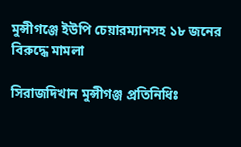মুন্সীগ‌ঞ্জে ইউপি চেয়ারম্যানসহ ১৮ জনের বিরুদ্ধে মামলা

সিরাজদিখান মুন্সীগঞ্জ প্রতিনিধিঃ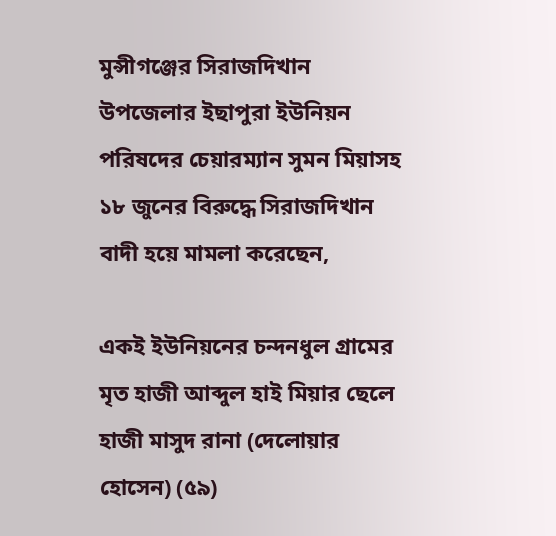মুন্সীগঞ্জের সিরাজদিখান উপজেলার ইছাপুরা ইউনিয়ন পরিষদের চেয়ারম্যান সুমন মিয়াসহ ১৮ জুনের বিরুদ্ধে সিরাজদিখান বাদী হয়ে মামলা করেছেন,

একই ইউনিয়নের চন্দনধুল গ্রামের মৃত হাজী আব্দুল হাই মিয়ার ছেলে হাজী মাসুদ রানা (দেলোয়ার হোসেন) (৫৯)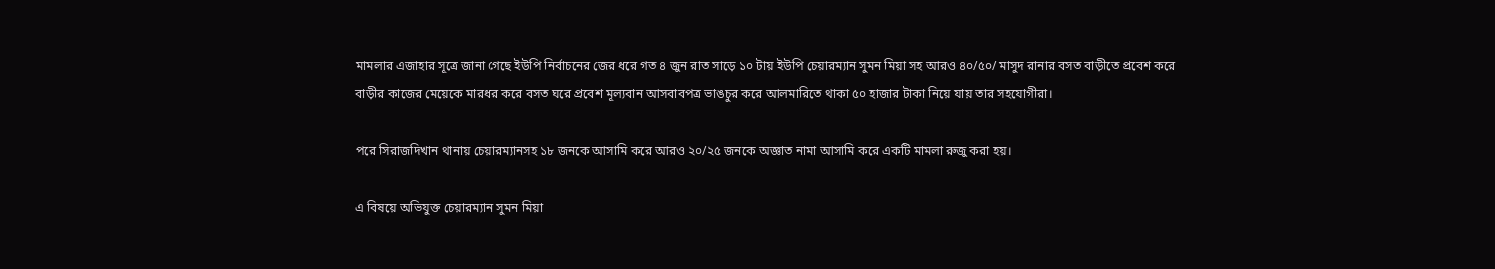মামলার এজাহার সূত্রে জানা গেছে ইউপি নির্বাচনের জের ধরে গত ৪ জুন রাত সাড়ে ১০ টায় ইউপি চেয়ারম্যান সুমন মিয়া সহ আরও ৪০/৫০/ মাসুদ রানার বসত বাড়ীতে প্রবেশ করে বাড়ীর কাজের মেয়েকে মারধর করে বসত ঘরে প্রবেশ মূল্যবান আসবাবপত্র ভাঙচুর করে আলমারিতে থাকা ৫০ হাজার টাকা নিয়ে যায় তার সহযোগীরা।

পরে সিরাজদিখান থানায় চেয়ারম্যানসহ ১৮ জনকে আসামি করে আরও ২০/২৫ জনকে অজ্ঞাত নামা আসামি করে একটি মামলা রুজু করা হয়।

এ বিষয়ে অভিযুক্ত চেয়ারম্যান সুমন মিয়া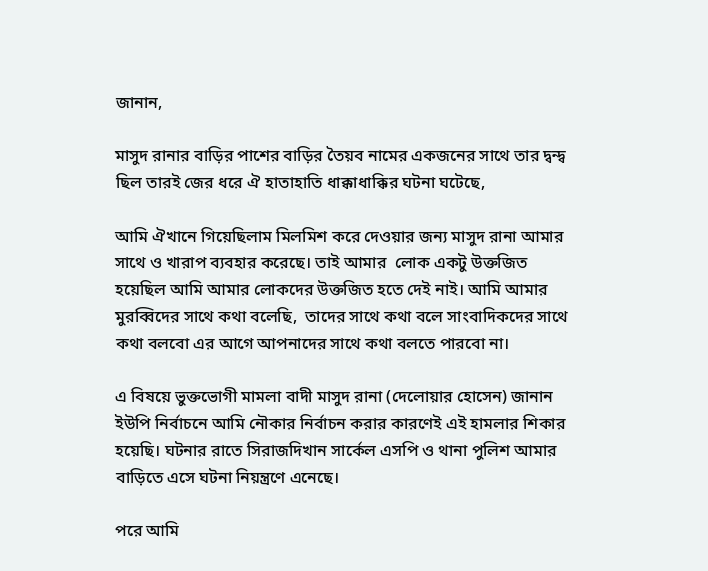জানান,

মাসুদ রানার বাড়ির পাশের বাড়ির তৈয়ব নামের একজনের সাথে তার দ্বন্দ্ব ছিল তারই জের ধরে ঐ হাতাহাতি ধাক্কাধাক্কির ঘটনা ঘটেছে,

আমি ঐখানে গিয়েছিলাম মিলমিশ করে দেওয়ার জন্য মাসুদ রানা আমার সাথে ও খারাপ ব্যবহার করেছে। তাই আমার  লোক একটু উক্তজিত হ‌য়ে‌ছিল আমি আমার লোক‌দের উক্ত‌জিত হ‌তে দেই নাই। আ‌মি আমার মুর‌ব্বি‌দের সা‌থে কথা ব‌লে‌ছি,  তা‌দের সা‌থে কথা ব‌লে সাংবা‌দিক‌দের সা‌থে কথা বল‌বো এর আ‌গে আপনাদের সা‌থে কথা বল‌তে পার‌বো না।

এ বিষয়ে ভুক্তভোগী মামলা বাদী মাসুদ রানা (দেলোয়ার হোসেন) জানান ইউপি নির্বাচনে আমি নৌকার নির্বাচন করার কারণেই এই হামলার শিকার হয়েছি। ঘটনার রাতে সিরাজদিখান সার্কেল এসপি ও থানা পুলিশ আমার বাড়িতে এসে ঘটনা নিয়ন্ত্রণে এনেছে।

পরে আমি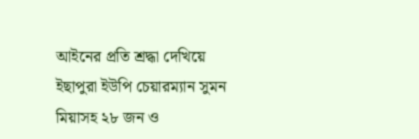আইনের প্রতি শ্রদ্ধা দেখিয়ে ইছাপুরা ইউপি চেয়ারম্যান সুমন মিয়াসহ ২৮ জন ও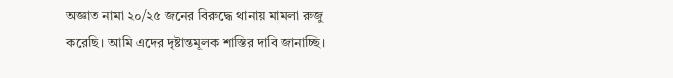অজ্ঞাত নামা ২০/২৫ জনের বিরুদ্ধে থানায় মামলা রুজু করেছি। আমি এদের দৃষ্টান্তমূলক শাস্তির দাবি জানাচ্ছি।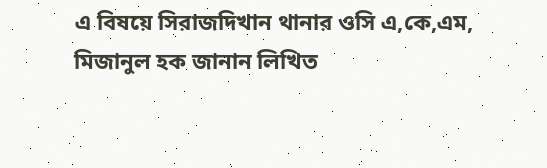এ বিষয়ে সিরাজদিখান থানার ওসি এ,কে,এম, মিজানুল হক জানান লিখিত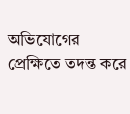অভিযোগের প্রেক্ষিতে তদন্ত করে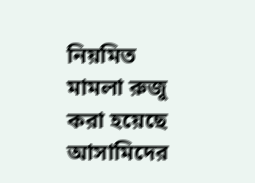নিয়মিত মামলা রুজু করা হয়েছে আসামিদের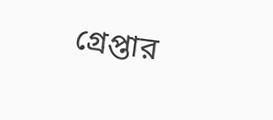গ্রেপ্তার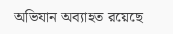অভিযান অব্যাহত রয়েছে